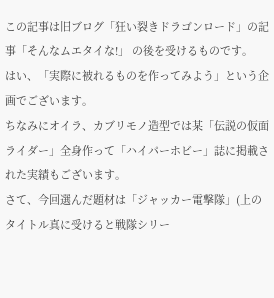この記事は旧ブログ「狂い裂きドラゴンロード」の記事「そんなムエタイな!」 の後を受けるものです。
はい、「実際に被れるものを作ってみよう」という企画でございます。
ちなみにオイラ、カブリモノ造型では某「伝説の仮面ライダー」全身作って「ハイパーホビー」誌に掲載された実績もございます。
さて、今回選んだ題材は「ジャッカー電撃隊」(上のタイトル真に受けると戦隊シリー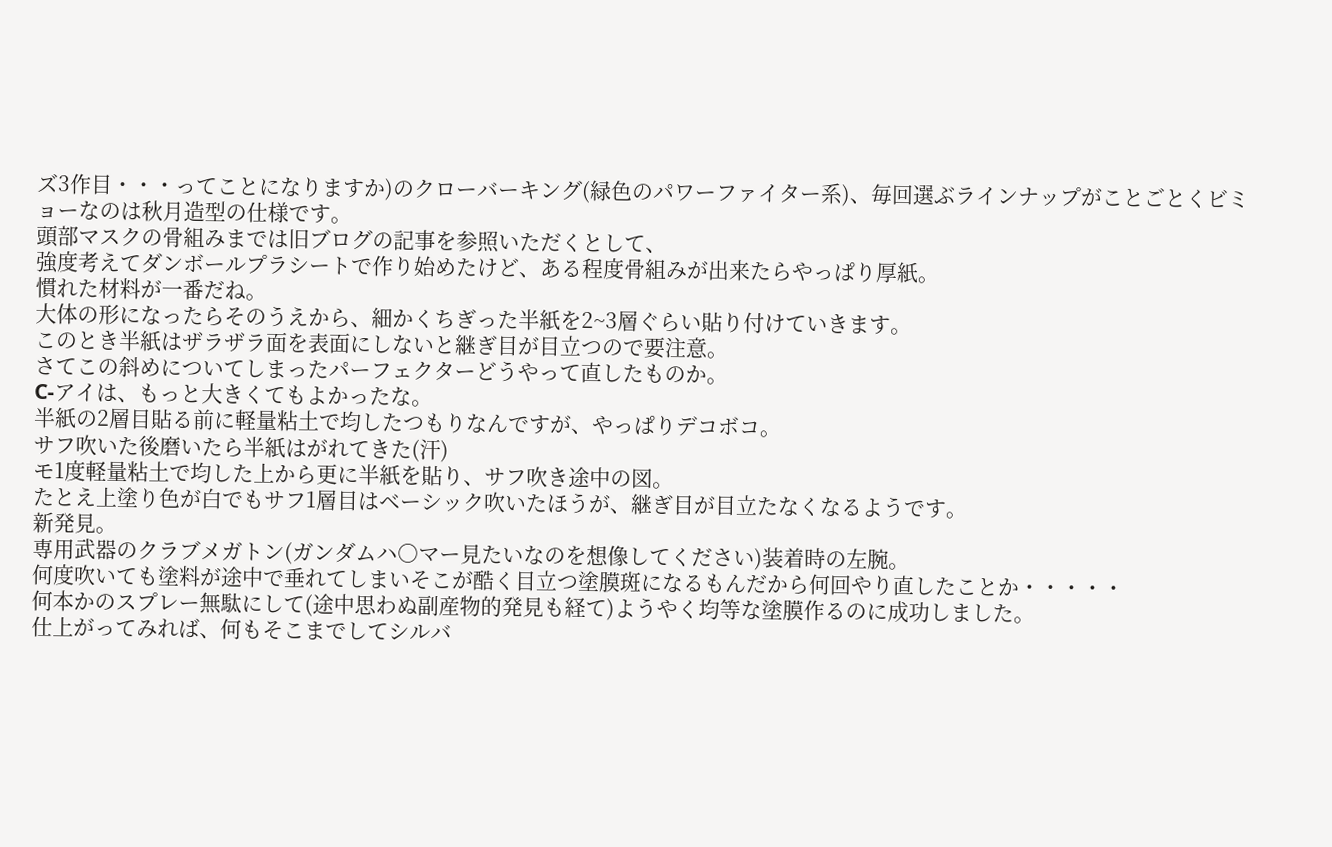ズ3作目・・・ってことになりますか)のクローバーキング(緑色のパワーファイター系)、毎回選ぶラインナップがことごとくビミョーなのは秋月造型の仕様です。
頭部マスクの骨組みまでは旧ブログの記事を参照いただくとして、
強度考えてダンボールプラシートで作り始めたけど、ある程度骨組みが出来たらやっぱり厚紙。
慣れた材料が一番だね。
大体の形になったらそのうえから、細かくちぎった半紙を2~3層ぐらい貼り付けていきます。
このとき半紙はザラザラ面を表面にしないと継ぎ目が目立つので要注意。
さてこの斜めについてしまったパーフェクターどうやって直したものか。
C-アイは、もっと大きくてもよかったな。
半紙の2層目貼る前に軽量粘土で均したつもりなんですが、やっぱりデコボコ。
サフ吹いた後磨いたら半紙はがれてきた(汗)
モ1度軽量粘土で均した上から更に半紙を貼り、サフ吹き途中の図。
たとえ上塗り色が白でもサフ1層目はベーシック吹いたほうが、継ぎ目が目立たなくなるようです。
新発見。
専用武器のクラブメガトン(ガンダムハ○マー見たいなのを想像してください)装着時の左腕。
何度吹いても塗料が途中で垂れてしまいそこが酷く目立つ塗膜斑になるもんだから何回やり直したことか・・・・・
何本かのスプレー無駄にして(途中思わぬ副産物的発見も経て)ようやく均等な塗膜作るのに成功しました。
仕上がってみれば、何もそこまでしてシルバ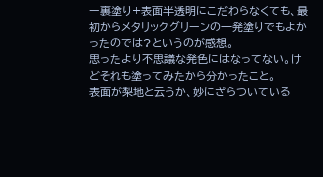ー裏塗り+表面半透明にこだわらなくても、最初からメタリックグリーンの一発塗りでもよかったのでは?というのが感想。
思ったより不思議な発色にはなってない。けどそれも塗ってみたから分かったこと。
表面が梨地と云うか、妙にざらついている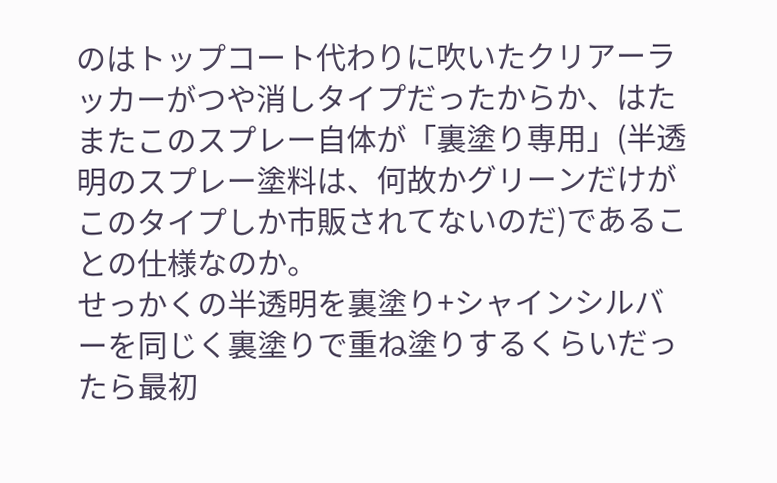のはトップコート代わりに吹いたクリアーラッカーがつや消しタイプだったからか、はたまたこのスプレー自体が「裏塗り専用」(半透明のスプレー塗料は、何故かグリーンだけがこのタイプしか市販されてないのだ)であることの仕様なのか。
せっかくの半透明を裏塗り+シャインシルバーを同じく裏塗りで重ね塗りするくらいだったら最初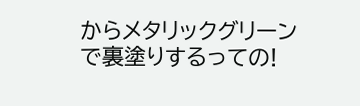からメタリックグリーンで裏塗りするっての!